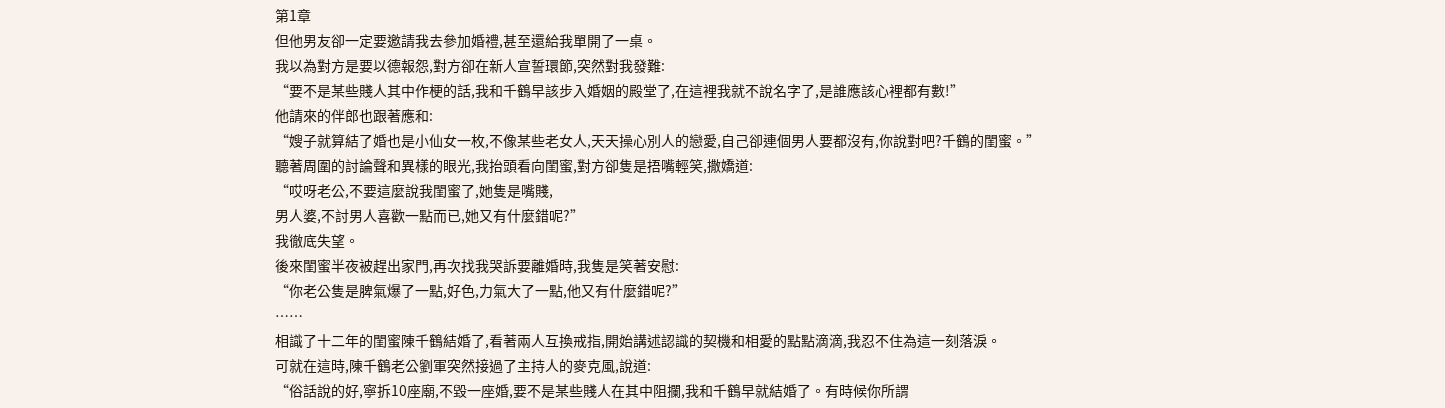第1章
但他男友卻一定要邀請我去參加婚禮,甚至還給我單開了一桌。
我以為對方是要以德報怨,對方卻在新人宣誓環節,突然對我發難:
“要不是某些賤人其中作梗的話,我和千鶴早該步入婚姻的殿堂了,在這裡我就不說名字了,是誰應該心裡都有數!”
他請來的伴郎也跟著應和:
“嫂子就算結了婚也是小仙女一枚,不像某些老女人,天天操心別人的戀愛,自己卻連個男人要都沒有,你說對吧?千鶴的閨蜜。”
聽著周圍的討論聲和異樣的眼光,我抬頭看向閨蜜,對方卻隻是捂嘴輕笑,撒嬌道:
“哎呀老公,不要這麼說我閨蜜了,她隻是嘴賤,
男人婆,不討男人喜歡一點而已,她又有什麼錯呢?”
我徹底失望。
後來閨蜜半夜被趕出家門,再次找我哭訴要離婚時,我隻是笑著安慰:
“你老公隻是脾氣爆了一點,好色,力氣大了一點,他又有什麼錯呢?”
……
相識了十二年的閨蜜陳千鶴結婚了,看著兩人互換戒指,開始講述認識的契機和相愛的點點滴滴,我忍不住為這一刻落淚。
可就在這時,陳千鶴老公劉軍突然接過了主持人的麥克風,說道:
“俗話說的好,寧拆10座廟,不毀一座婚,要不是某些賤人在其中阻攔,我和千鶴早就結婚了。有時候你所謂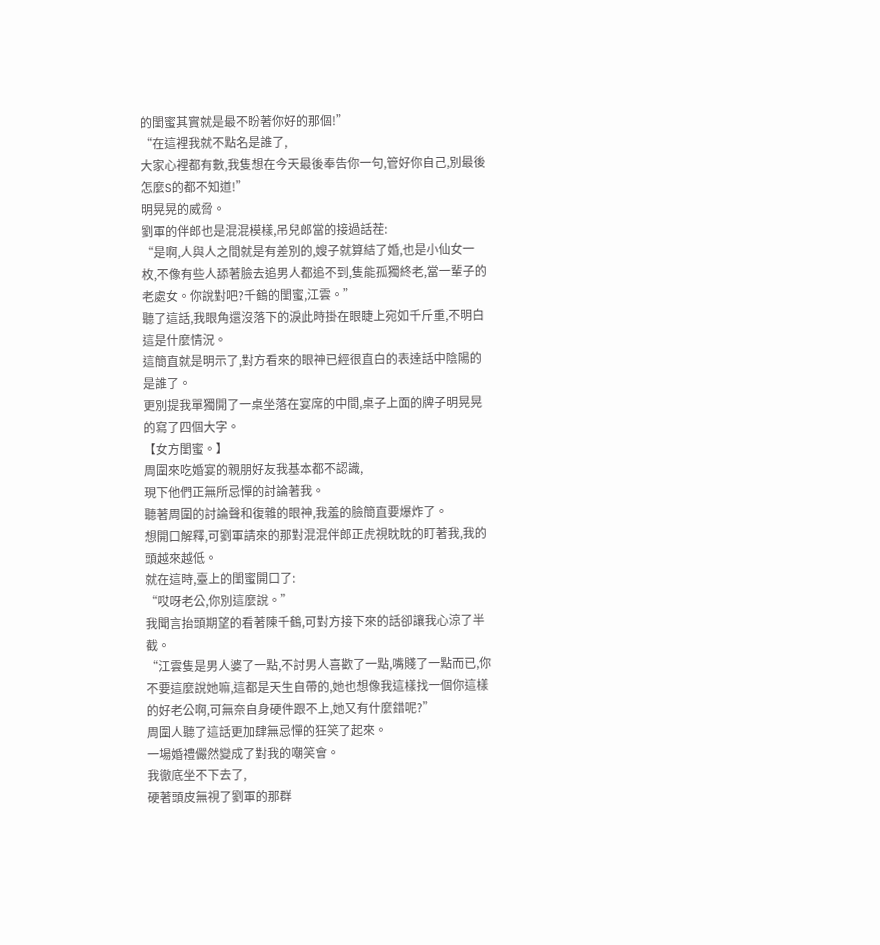的閨蜜其實就是最不盼著你好的那個!”
“在這裡我就不點名是誰了,
大家心裡都有數,我隻想在今天最後奉告你一句,管好你自己,別最後怎麼S的都不知道!”
明晃晃的威脅。
劉軍的伴郎也是混混模樣,吊兒郎當的接過話茬:
“是啊,人與人之間就是有差別的,嫂子就算結了婚,也是小仙女一枚,不像有些人舔著臉去追男人都追不到,隻能孤獨終老,當一輩子的老處女。你說對吧?千鶴的閨蜜,江雲。”
聽了這話,我眼角還沒落下的淚此時掛在眼睫上宛如千斤重,不明白這是什麼情況。
這簡直就是明示了,對方看來的眼神已經很直白的表達話中陰陽的是誰了。
更別提我單獨開了一桌坐落在宴席的中間,桌子上面的牌子明晃晃的寫了四個大字。
【女方閨蜜。】
周圍來吃婚宴的親朋好友我基本都不認識,
現下他們正無所忌憚的討論著我。
聽著周圍的討論聲和復雜的眼神,我羞的臉簡直要爆炸了。
想開口解釋,可劉軍請來的那對混混伴郎正虎視眈眈的盯著我,我的頭越來越低。
就在這時,臺上的閨蜜開口了:
“哎呀老公,你別這麼說。”
我聞言抬頭期望的看著陳千鶴,可對方接下來的話卻讓我心涼了半截。
“江雲隻是男人婆了一點,不討男人喜歡了一點,嘴賤了一點而已,你不要這麼說她嘛,這都是天生自帶的,她也想像我這樣找一個你這樣的好老公啊,可無奈自身硬件跟不上,她又有什麼錯呢?”
周圍人聽了這話更加肆無忌憚的狂笑了起來。
一場婚禮儼然變成了對我的嘲笑會。
我徹底坐不下去了,
硬著頭皮無視了劉軍的那群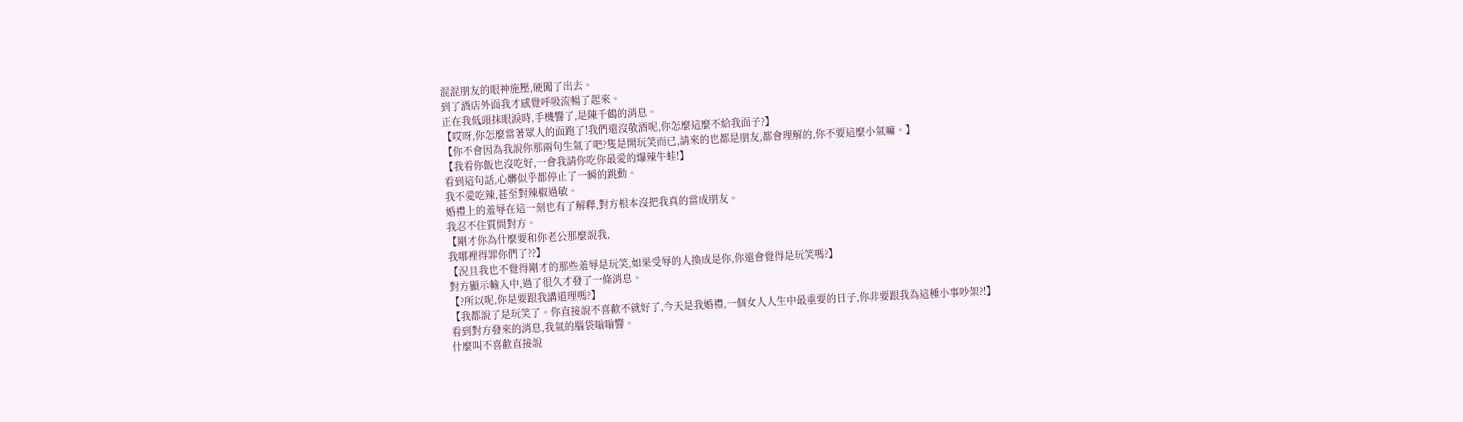混混朋友的眼神施壓,硬闖了出去。
到了酒店外面我才感覺呼吸流暢了起來。
正在我低頭抹眼淚時,手機響了,是陳千鶴的消息。
【哎呀,你怎麼當著眾人的面跑了!我們還沒敬酒呢,你怎麼這麼不給我面子?】
【你不會因為我說你那兩句生氣了吧?隻是開玩笑而已,請來的也都是朋友,都會理解的,你不要這麼小氣嘛。】
【我看你飯也沒吃好,一會我請你吃你最愛的爆辣牛蛙!】
看到這句話,心髒似乎都停止了一瞬的跳動。
我不愛吃辣,甚至對辣椒過敏。
婚禮上的羞辱在這一刻也有了解釋,對方根本沒把我真的當成朋友。
我忍不住質問對方。
【剛才你為什麼要和你老公那麼說我,
我哪裡得罪你們了??】
【況且我也不覺得剛才的那些羞辱是玩笑,如果受辱的人換成是你,你還會覺得是玩笑嗎?】
對方顯示輸入中,過了很久才發了一條消息。
【?所以呢,你是要跟我講道理嗎?】
【我都說了是玩笑了。你直接說不喜歡不就好了,今天是我婚禮,一個女人人生中最重要的日子,你非要跟我為這種小事吵架?!】
看到對方發來的消息,我氣的腦袋嗡嗡響。
什麼叫不喜歡直接說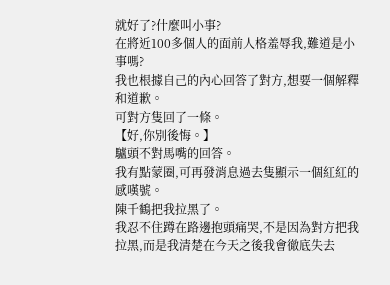就好了?什麼叫小事?
在將近100多個人的面前人格羞辱我,難道是小事嗎?
我也根據自己的內心回答了對方,想要一個解釋和道歉。
可對方隻回了一條。
【好,你別後悔。】
驢頭不對馬嘴的回答。
我有點蒙圈,可再發消息過去隻顯示一個紅紅的感嘆號。
陳千鶴把我拉黑了。
我忍不住蹲在路邊抱頭痛哭,不是因為對方把我拉黑,而是我清楚在今天之後我會徹底失去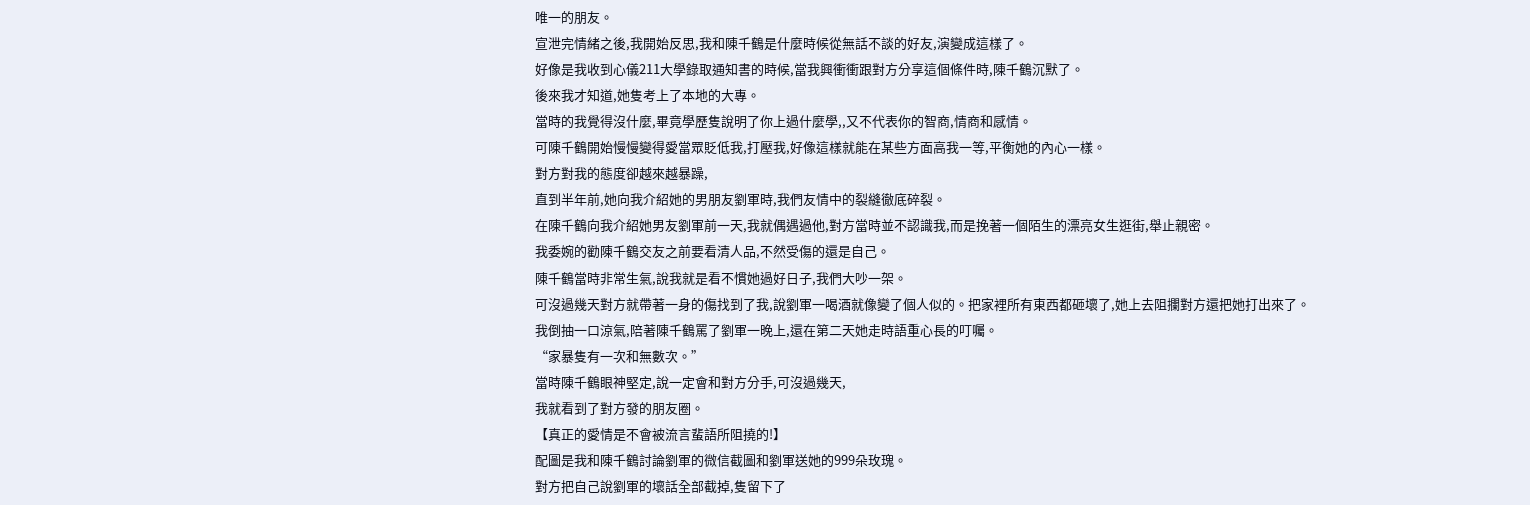唯一的朋友。
宣泄完情緒之後,我開始反思,我和陳千鶴是什麼時候從無話不談的好友,演變成這樣了。
好像是我收到心儀211大學錄取通知書的時候,當我興衝衝跟對方分享這個條件時,陳千鶴沉默了。
後來我才知道,她隻考上了本地的大專。
當時的我覺得沒什麼,畢竟學歷隻說明了你上過什麼學,,又不代表你的智商,情商和感情。
可陳千鶴開始慢慢變得愛當眾貶低我,打壓我,好像這樣就能在某些方面高我一等,平衡她的內心一樣。
對方對我的態度卻越來越暴躁,
直到半年前,她向我介紹她的男朋友劉軍時,我們友情中的裂縫徹底碎裂。
在陳千鶴向我介紹她男友劉軍前一天,我就偶遇過他,對方當時並不認識我,而是挽著一個陌生的漂亮女生逛街,舉止親密。
我委婉的勸陳千鶴交友之前要看清人品,不然受傷的還是自己。
陳千鶴當時非常生氣,說我就是看不慣她過好日子,我們大吵一架。
可沒過幾天對方就帶著一身的傷找到了我,說劉軍一喝酒就像變了個人似的。把家裡所有東西都砸壞了,她上去阻攔對方還把她打出來了。
我倒抽一口涼氣,陪著陳千鶴罵了劉軍一晚上,還在第二天她走時語重心長的叮囑。
“家暴隻有一次和無數次。”
當時陳千鶴眼神堅定,說一定會和對方分手,可沒過幾天,
我就看到了對方發的朋友圈。
【真正的愛情是不會被流言蜚語所阻撓的!】
配圖是我和陳千鶴討論劉軍的微信截圖和劉軍送她的999朵玫瑰。
對方把自己說劉軍的壞話全部截掉,隻留下了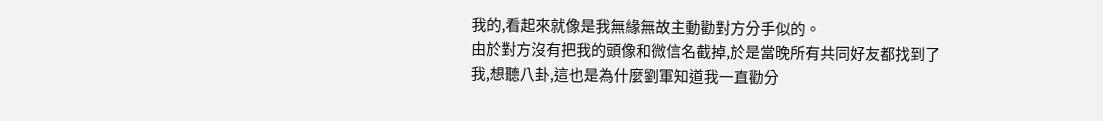我的,看起來就像是我無緣無故主動勸對方分手似的。
由於對方沒有把我的頭像和微信名截掉,於是當晚所有共同好友都找到了我,想聽八卦,這也是為什麼劉軍知道我一直勸分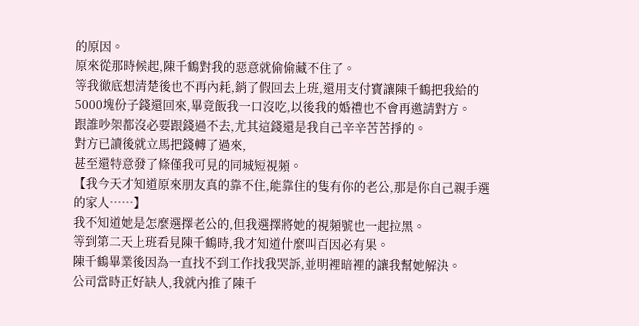的原因。
原來從那時候起,陳千鶴對我的惡意就偷偷藏不住了。
等我徹底想清楚後也不再內耗,銷了假回去上班,還用支付寶讓陳千鶴把我給的5000塊份子錢還回來,畢竟飯我一口沒吃,以後我的婚禮也不會再邀請對方。
跟誰吵架都沒必要跟錢過不去,尤其這錢還是我自己辛辛苦苦掙的。
對方已讀後就立馬把錢轉了過來,
甚至還特意發了條僅我可見的同城短視頻。
【我今天才知道原來朋友真的靠不住,能靠住的隻有你的老公,那是你自己親手選的家人……】
我不知道她是怎麼選擇老公的,但我選擇將她的視頻號也一起拉黑。
等到第二天上班看見陳千鶴時,我才知道什麼叫百因必有果。
陳千鶴畢業後因為一直找不到工作找我哭訴,並明裡暗裡的讓我幫她解決。
公司當時正好缺人,我就內推了陳千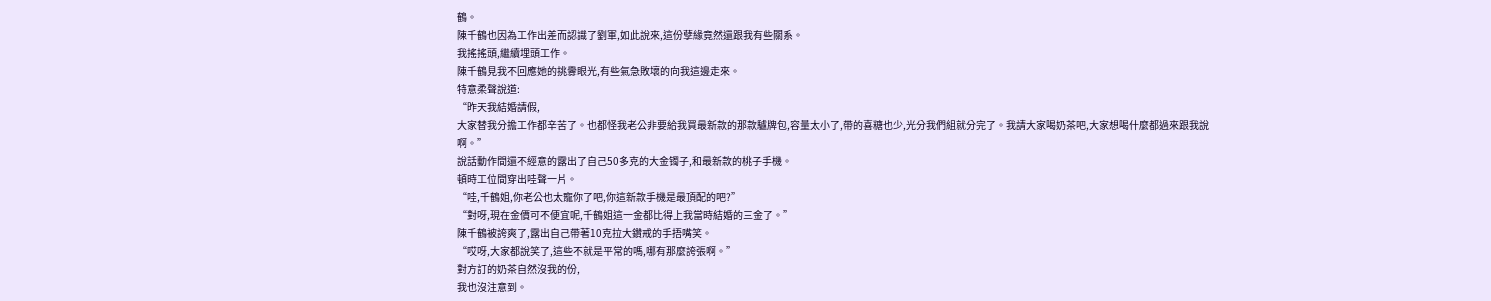鶴。
陳千鶴也因為工作出差而認識了劉軍,如此說來,這份孽緣竟然還跟我有些關系。
我搖搖頭,繼續埋頭工作。
陳千鶴見我不回應她的挑釁眼光,有些氣急敗壞的向我這邊走來。
特意柔聲說道:
“昨天我結婚請假,
大家替我分擔工作都辛苦了。也都怪我老公非要給我買最新款的那款驢牌包,容量太小了,帶的喜糖也少,光分我們組就分完了。我請大家喝奶茶吧,大家想喝什麼都過來跟我說啊。”
說話動作間還不經意的露出了自己50多克的大金镯子,和最新款的桃子手機。
頓時工位間穿出哇聲一片。
“哇,千鶴姐,你老公也太寵你了吧,你這新款手機是最頂配的吧?”
“對呀,現在金價可不便宜呢,千鶴姐這一金都比得上我當時結婚的三金了。”
陳千鶴被誇爽了,露出自己帶著10克拉大鑽戒的手捂嘴笑。
“哎呀,大家都說笑了,這些不就是平常的嗎,哪有那麼誇張啊。”
對方訂的奶茶自然沒我的份,
我也沒注意到。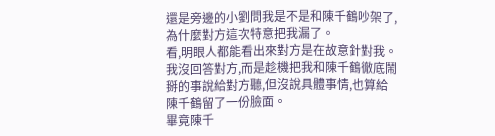還是旁邊的小劉問我是不是和陳千鶴吵架了,為什麼對方這次特意把我漏了。
看,明眼人都能看出來對方是在故意針對我。
我沒回答對方,而是趁機把我和陳千鶴徹底鬧掰的事說給對方聽,但沒說具體事情,也算給陳千鶴留了一份臉面。
畢竟陳千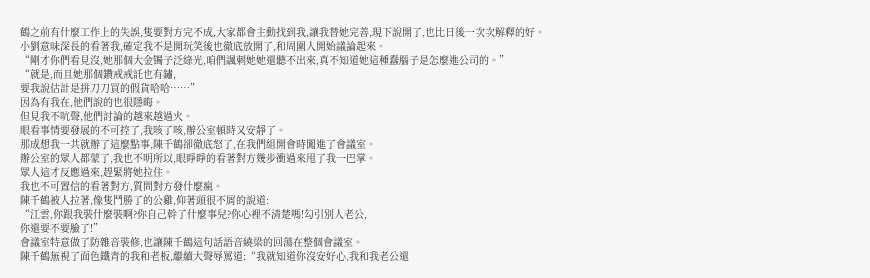鶴之前有什麼工作上的失誤,隻要對方完不成,大家都會主動找到我,讓我替她完善,現下說開了,也比日後一次次解釋的好。
小劉意味深長的看著我,確定我不是開玩笑後也徹底放開了,和周圍人開始議論起來。
“剛才你們看見沒,她那個大金镯子泛綠光,咱們諷刺她她還聽不出來,真不知道她這種蠢腦子是怎麼進公司的。”
“就是,而且她那個鑽戒戒託也有鏽,
要我說估計是拼刀刀買的假貨哈哈……”
因為有我在,他們說的也很隱晦。
但見我不吭聲,他們討論的越來越過火。
眼看事情要發展的不可控了,我咳了咳,辦公室頓時又安靜了。
那成想我一共就辦了這麼點事,陳千鶴卻徹底怒了,在我們組開會時闖進了會議室。
辦公室的眾人都蒙了,我也不明所以,眼睜睜的看著對方幾步衝過來甩了我一巴掌。
眾人這才反應過來,趕緊將她拉住。
我也不可置信的看著對方,質問對方發什麼瘋。
陳千鶴被人拉著,像隻鬥勝了的公雞,仰著頭很不屑的說道:
“江雲,你跟我裝什麼裝啊?你自己幹了什麼事兒?你心裡不清楚嗎!勾引別人老公,
你還要不要臉了!”
會議室特意做了防雜音裝修,也讓陳千鶴這句話語音繞梁的回蕩在整個會議室。
陳千鶴無視了面色鐵青的我和老板,繼續大聲辱罵道:“我就知道你沒安好心,我和我老公還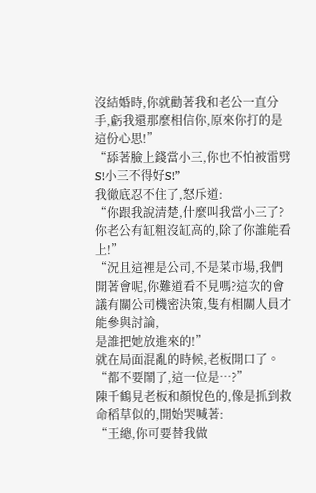沒結婚時,你就勸著我和老公一直分手,虧我還那麼相信你,原來你打的是這份心思!”
“舔著臉上錢當小三,你也不怕被雷劈S!小三不得好S!”
我徹底忍不住了,怒斥道:
“你跟我說清楚,什麼叫我當小三了?你老公有缸粗沒缸高的,除了你誰能看上!”
“況且這裡是公司,不是菜市場,我們開著會呢,你難道看不見嗎?這次的會議有關公司機密決策,隻有相關人員才能參與討論,
是誰把她放進來的!”
就在局面混亂的時候,老板開口了。
“都不要鬧了,這一位是…?”
陳千鶴見老板和顏悅色的,像是抓到救命稻草似的,開始哭喊著:
“王總,你可要替我做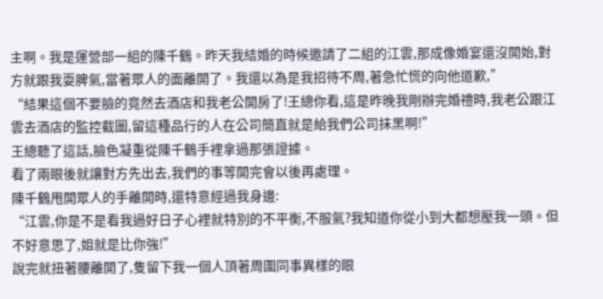主啊。我是運營部一組的陳千鶴。昨天我結婚的時候邀請了二組的江雲,那成像婚宴還沒開始,對方就跟我耍脾氣,當著眾人的面離開了。我還以為是我招待不周,著急忙慌的向他道歉,”
“結果這個不要臉的竟然去酒店和我老公開房了!王總你看,這是昨晚我剛辦完婚禮時,我老公跟江雲去酒店的監控截圖,留這種品行的人在公司簡直就是給我們公司抹黑啊!”
王總聽了這話,臉色凝重從陳千鶴手裡拿過那張證據。
看了兩眼後就讓對方先出去,我們的事等開完會以後再處理。
陳千鶴甩開眾人的手離開時,還特意經過我身邊:
“江雲,你是不是看我過好日子心裡就特別的不平衡,不服氣?我知道你從小到大都想壓我一頭。但不好意思了,姐就是比你強!”
說完就扭著腰離開了,隻留下我一個人頂著周圍同事異樣的眼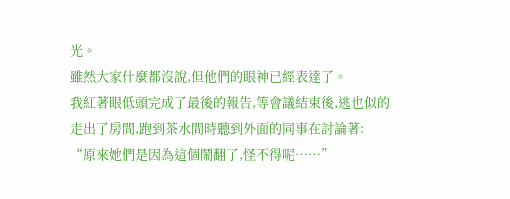光。
雖然大家什麼都沒說,但他們的眼神已經表達了。
我紅著眼低頭完成了最後的報告,等會議結束後,逃也似的走出了房間,跑到茶水間時聽到外面的同事在討論著:
“原來她們是因為這個鬧翻了,怪不得呢……”